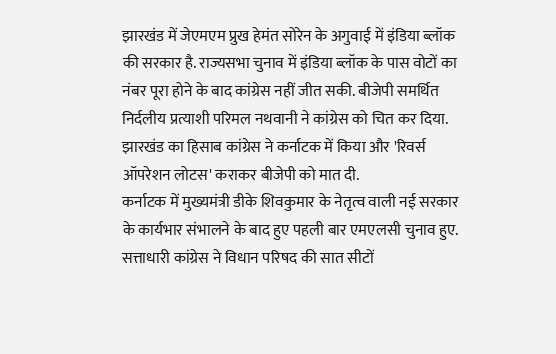झारखंड में जेएमएम प्रुख हेमंत सोरेन के अगुवाई में इंडिया ब्लॉक की सरकार है. राज्यसभा चुनाव में इंडिया ब्लॉक के पास वोटों का नंबर पूरा होने के बाद कांग्रेस नहीं जीत सकी. बीजेपी समर्थित निर्दलीय प्रत्याशी परिमल नथवानी ने कांग्रेस को चित कर दिया. झारखंड का हिसाब कांग्रेस ने कर्नाटक में किया और 'रिवर्स ऑपरेशन लोटस' कराकर बीजेपी को मात दी.
कर्नाटक में मुख्यमंत्री डीके शिवकुमार के नेतृत्व वाली नई सरकार के कार्यभार संभालने के बाद हुए पहली बार एमएलसी चुनाव हुए. सत्ताधारी कांग्रेस ने विधान परिषद की सात सीटों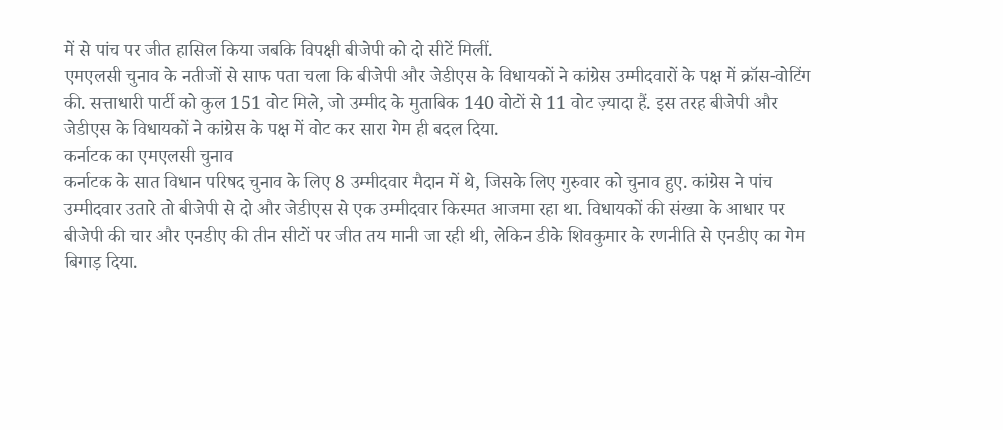में से पांच पर जीत हासिल किया जबकि विपक्षी बीजेपी को दो सीटें मिलीं.
एमएलसी चुनाव के नतीजों से साफ पता चला कि बीजेपी और जेडीएस के विधायकों ने कांग्रेस उम्मीदवारों के पक्ष में क्रॉस-वोटिंग की. सत्ताधारी पार्टी को कुल 151 वोट मिले, जो उम्मीद के मुताबिक 140 वोटों से 11 वोट ज़्यादा हैं. इस तरह बीजेपी और जेडीएस के विधायकों ने कांग्रेस के पक्ष में वोट कर सारा गेम ही बदल दिया.
कर्नाटक का एमएलसी चुनाव
कर्नाटक के सात विधान परिषद चुनाव के लिए 8 उम्मीदवार मैदान में थे, जिसके लिए गुरुवार को चुनाव हुए. कांग्रेस ने पांच उम्मीदवार उतारे तो बीजेपी से दो और जेडीएस से एक उम्मीदवार किस्मत आजमा रहा था. विधायकों की संख्या के आधार पर बीजेपी की चार और एनडीए की तीन सीटों पर जीत तय मानी जा रही थी, लेकिन डीके शिवकुमार के रणनीति से एनडीए का गेम बिगाड़ दिया.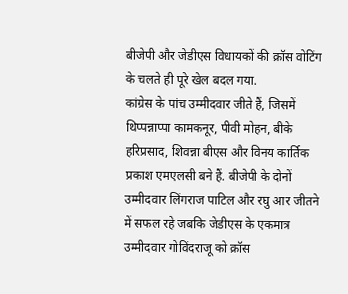बीजेपी और जेडीएस विधायकों की क्रॉस वोटिंग के चलते ही पूरे खेल बदल गया.
कांग्रेस के पांच उम्मीदवार जीते हैं, जिसमें थिप्पन्नाप्पा कामकनूर, पीवी मोहन, बीके हरिप्रसाद, शिवन्ना बीएस और विनय कार्तिक प्रकाश एमएलसी बने हैं. बीजेपी के दोनों उम्मीदवार लिंगराज पाटिल और रघु आर जीतने में सफल रहे जबकि जेडीएस के एकमात्र उम्मीदवार गोविंदराजू को क्रॉस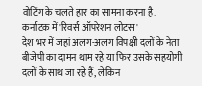वोटिंग के चलते हार का सामना करना है.
कर्नाटक में'रिवर्स ऑपरेशन लोटस'
देश भर में जहां अलग-अलग विपक्षी दलों के नेता बीजेपी का दामन थाम रहे या फिर उसके सहयोगी दलों के साथ जा रहे हैं, लेकिन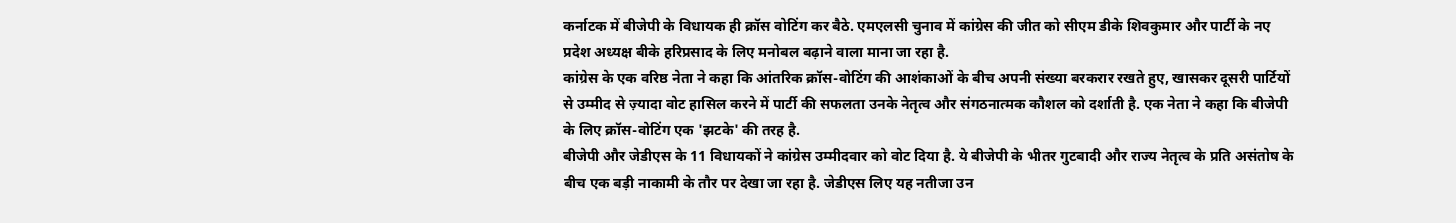कर्नाटक में बीजेपी के विधायक ही क्रॉस वोटिंग कर बैठे. एमएलसी चुनाव में कांग्रेस की जीत को सीएम डीके शिवकुमार और पार्टी के नए प्रदेश अध्यक्ष बीके हरिप्रसाद के लिए मनोबल बढ़ाने वाला माना जा रहा है.
कांग्रेस के एक वरिष्ठ नेता ने कहा कि आंतरिक क्रॉस-वोटिंग की आशंकाओं के बीच अपनी संख्या बरकरार रखते हुए, खासकर दूसरी पार्टियों से उम्मीद से ज़्यादा वोट हासिल करने में पार्टी की सफलता उनके नेतृत्व और संगठनात्मक कौशल को दर्शाती है. एक नेता ने कहा कि बीजेपी के लिए क्रॉस-वोटिंग एक 'झटके' की तरह है.
बीजेपी और जेडीएस के 11 विधायकों ने कांग्रेस उम्मीदवार को वोट दिया है. ये बीजेपी के भीतर गुटबादी और राज्य नेतृत्व के प्रति असंतोष के बीच एक बड़ी नाकामी के तौर पर देखा जा रहा है. जेडीएस लिए यह नतीजा उन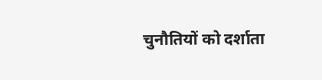चुनौतियों को दर्शाता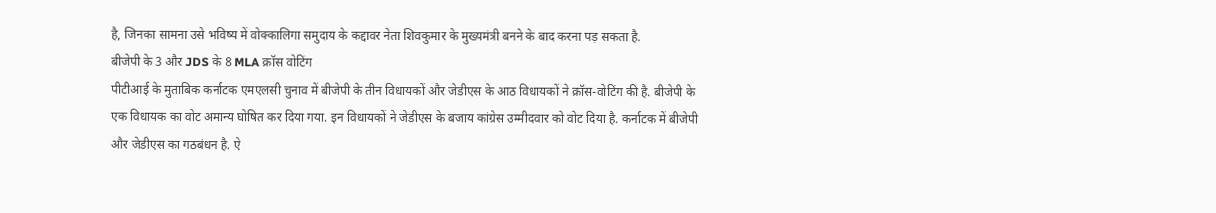है, जिनका सामना उसे भविष्य में वोक्कालिगा समुदाय के कद्दावर नेता शिवकुमार के मुख्यमंत्री बनने के बाद करना पड़ सकता है.
बीजेपी के 3 और JDS के 8 MLA क्रॉस वोटिंग
पीटीआई के मुताबिक कर्नाटक एमएलसी चुनाव में बीजेपी के तीन विधायकों और जेडीएस के आठ विधायकों ने क्रॉस-वोटिंग की है. बीजेपी के एक विधायक का वोट अमान्य घोषित कर दिया गया. इन विधायकों ने जेडीएस के बजाय कांग्रेस उम्मीदवार को वोट दिया है. कर्नाटक में बीजेपी और जेडीएस का गठबंधन है. ऐ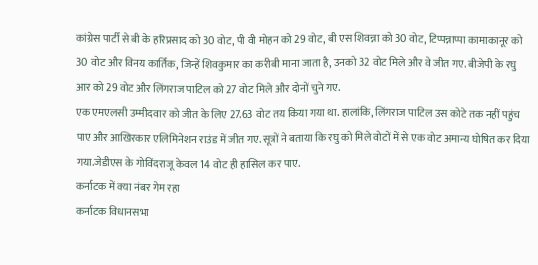कांग्रेस पार्टी से बी के हरिप्रसाद को 30 वोट, पी वी मोहन को 29 वोट, बी एस शिवन्ना को 30 वोट, टिप्पन्नाप्पा कामाकानूर को 30 वोट और विनय कार्तिक, जिन्हें शिवकुमार का करीबी माना जाता है, उनको 32 वोट मिले और वे जीत गए. बीजेपी के रघु आर को 29 वोट और लिंगराज पाटिल को 27 वोट मिले और दोनों चुने गए.
एक एमएलसी उम्मीदवार को जीत के लिए 27.63 वोट तय किया गया था. हालांकि, लिंगराज पाटिल उस कोटे तक नहीं पहुंच पाए और आखिरकार एलिमिनेशन राउंड में जीत गए. सूत्रों ने बताया कि रघु को मिले वोटों में से एक वोट अमान्य घोषित कर दिया गया.जेडीएस के गोविंदराजू केवल 14 वोट ही हासिल कर पाए.
कर्नाटक में क्या नंबर गेम रहा
कर्नाटक विधानसभा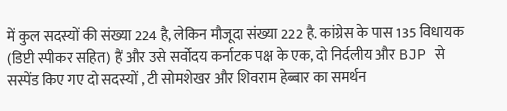में कुल सदस्यों की संख्या 224 है, लेकिन मौजूदा संख्या 222 है. कांग्रेस के पास 135 विधायक (डिप्टी स्पीकर सहित) हैं और उसे सर्वोदय कर्नाटक पक्ष के एक, दो निर्दलीय और BJP से सस्पेंड किए गए दो सदस्यों , टी सोमशेखर और शिवराम हेब्बार का समर्थन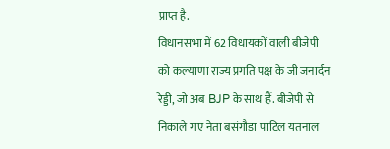प्राप्त है.
विधानसभा में 62 विधायकों वाली बीजेपी को कल्याणा राज्य प्रगति पक्ष के जी जनार्दन रेड्डी, जो अब BJP के साथ हैं. बीजेपी से निकाले गए नेता बसंगौडा पाटिल यतनाल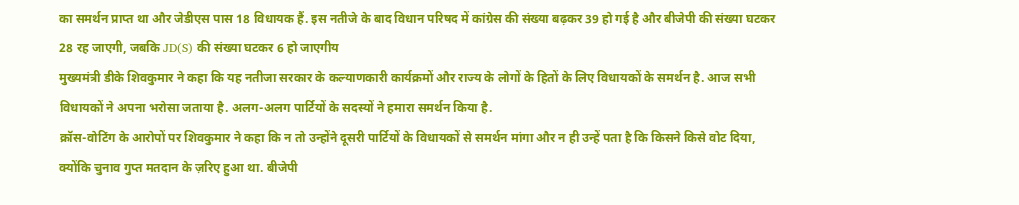का समर्थन प्राप्त था और जेडीएस पास 18 विधायक हैं. इस नतीजे के बाद विधान परिषद में कांग्रेस की संख्या बढ़कर 39 हो गई है और बीजेपी की संख्या घटकर 28 रह जाएगी, जबकि JD(S) की संख्या घटकर 6 हो जाएगीय
मुख्यमंत्री डीके शिवकुमार ने कहा कि यह नतीजा सरकार के कल्याणकारी कार्यक्रमों और राज्य के लोगों के हितों के लिए विधायकों के समर्थन है. आज सभी विधायकों ने अपना भरोसा जताया है. अलग-अलग पार्टियों के सदस्यों ने हमारा समर्थन किया है.
क्रॉस-वोटिंग के आरोपों पर शिवकुमार ने कहा कि न तो उन्होंने दूसरी पार्टियों के विधायकों से समर्थन मांगा और न ही उन्हें पता है कि किसने किसे वोट दिया, क्योंकि चुनाव गुप्त मतदान के ज़रिए हुआ था. बीजेपी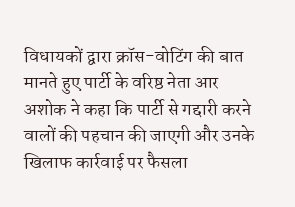विधायकों द्वारा क्रॉस-वोटिंग की बात मानते हुए पार्टी के वरिष्ठ नेता आर अशोक ने कहा कि पार्टी से गद्दारी करने वालों की पहचान की जाएगी और उनके खिलाफ कार्रवाई पर फैसला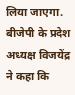लिया जाएगा.
बीजेपी के प्रदेश अध्यक्ष विजयेंद्र ने कहा कि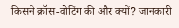किसने क्रॉस-वोटिंग की और क्यों? जानकारी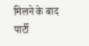मिलने के बाद पार्टी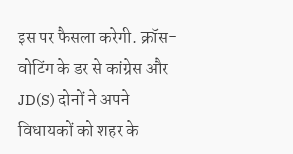इस पर फैसला करेगी. क्रॉस-वोटिंग के डर से कांग्रेस और JD(S) दोनों ने अपने विधायकों को शहर के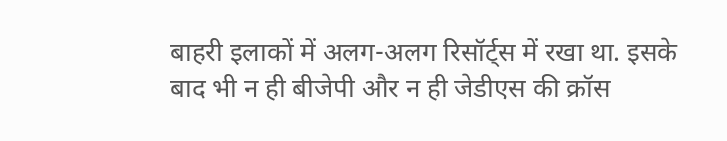बाहरी इलाकों में अलग-अलग रिसॉर्ट्स में रखा था. इसके बाद भी न ही बीजेपी और न ही जेडीएस की क्रॉस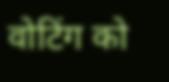वोटिंग को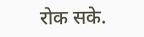रोक सके.